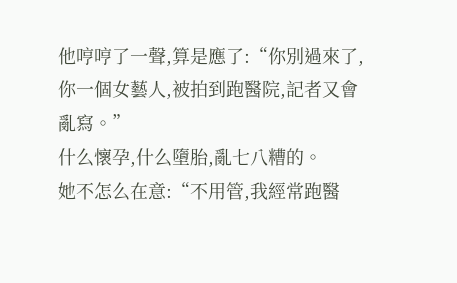他哼哼了一聲,算是應了:“你別過來了,你一個女藝人,被拍到跑醫院,記者又會亂寫。”
什么懷孕,什么墮胎,亂七八糟的。
她不怎么在意:“不用管,我經常跑醫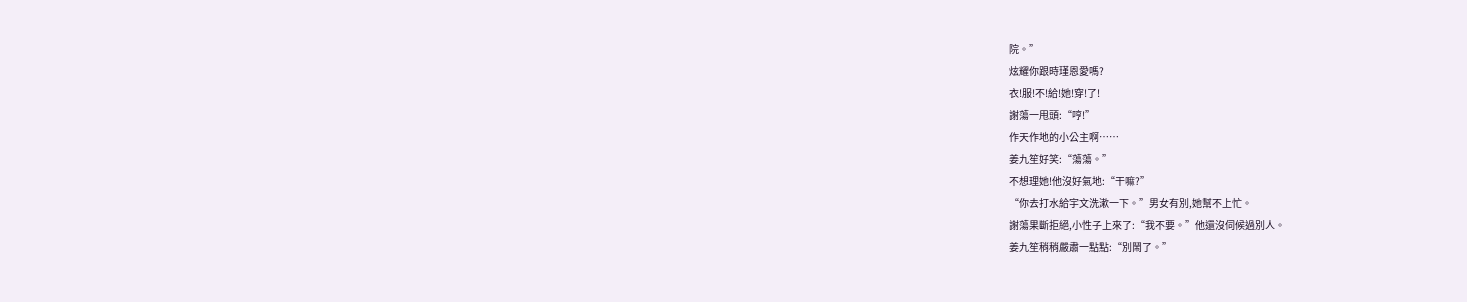院。”
炫耀你跟時瑾恩愛嗎?
衣!服!不!給!她!穿!了!
謝蕩一甩頭:“哼!”
作天作地的小公主啊……
姜九笙好笑:“蕩蕩。”
不想理她!他沒好氣地:“干嘛?”
“你去打水給宇文洗漱一下。”男女有別,她幫不上忙。
謝蕩果斷拒絕,小性子上來了:“我不要。”他還沒伺候過別人。
姜九笙稍稍嚴肅一點點:“別鬧了。”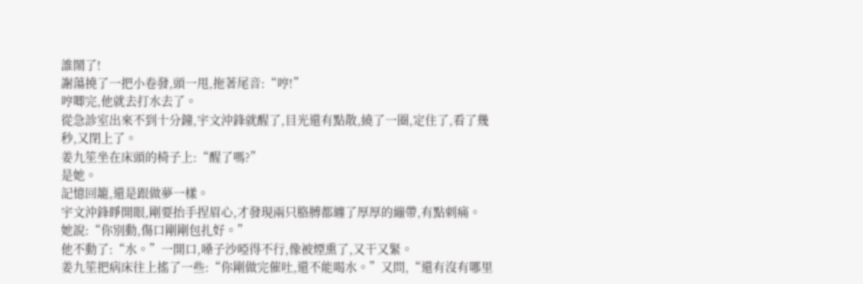誰鬧了!
謝蕩撓了一把小卷發,頭一甩,拖著尾音:“哼!”
哼唧完,他就去打水去了。
從急診室出來不到十分鐘,宇文沖鋒就醒了,目光還有點散,繞了一圈,定住了,看了幾秒,又閉上了。
姜九笙坐在床頭的椅子上:“醒了嗎?”
是她。
記憶回籠,還是跟做夢一樣。
宇文沖鋒睜開眼,剛要抬手捏眉心,才發現兩只胳膊都纏了厚厚的繃帶,有點刺痛。
她說:“你別動,傷口剛剛包扎好。”
他不動了:“水。”一開口,嗓子沙啞得不行,像被煙熏了,又干又緊。
姜九笙把病床往上搖了一些:“你剛做完催吐,還不能喝水。”又問,“還有沒有哪里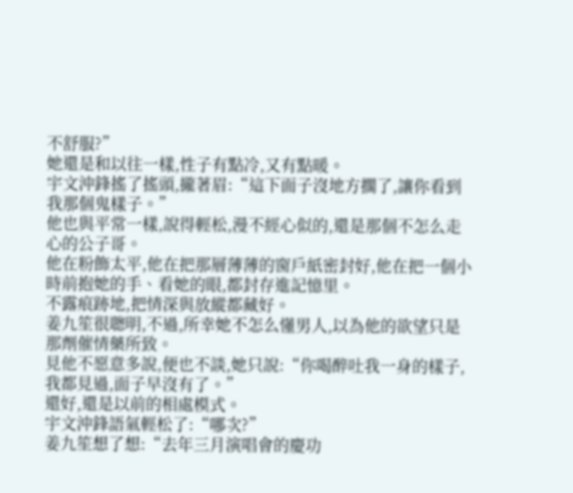不舒服?”
她還是和以往一樣,性子有點冷,又有點暖。
宇文沖鋒搖了搖頭,攏著眉:“這下面子沒地方擱了,讓你看到我那個鬼樣子。”
他也與平常一樣,說得輕松,漫不經心似的,還是那個不怎么走心的公子哥。
他在粉飾太平,他在把那層薄薄的窗戶紙密封好,他在把一個小時前抱她的手、看她的眼,都封存進記憶里。
不露痕跡地,把情深與放縱都藏好。
姜九笙很聰明,不過,所幸她不怎么懂男人,以為他的欲望只是那劑催情藥所致。
見他不愿意多說,便也不談,她只說:“你喝醉吐我一身的樣子,我都見過,面子早沒有了。”
還好,還是以前的相處模式。
宇文沖鋒語氣輕松了:“哪次?”
姜九笙想了想:“去年三月演唱會的慶功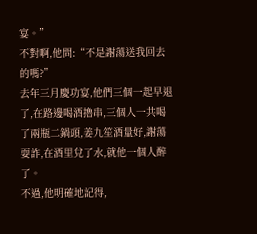宴。”
不對啊,他問:“不是謝蕩送我回去的嗎?”
去年三月慶功宴,他們三個一起早退了,在路邊喝酒擼串,三個人一共喝了兩瓶二鍋頭,姜九笙酒量好,謝蕩耍詐,在酒里兌了水,就他一個人醉了。
不過,他明確地記得,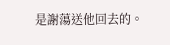是謝蕩送他回去的。